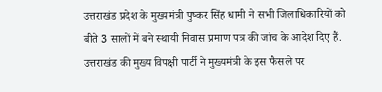उत्तराखंड प्रदेश के मुख्यमंत्री पुष्कर सिंह धामी ने सभी जिलाधिकारियों को बीते 3 सालों में बने स्थायी निवास प्रमाण पत्र की जांच के आदेश दिए हैं. उत्तराखंड की मुख्य विपक्षी पार्टी ने मुख्यमंत्री के इस फैसले पर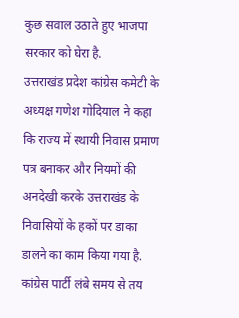कुछ सवाल उठाते हुए भाजपा सरकार को घेरा है.
उत्तराखंड प्रदेश कांग्रेस कमेटी के अध्यक्ष गणेश गोदियाल ने कहा कि राज्य में स्थायी निवास प्रमाण पत्र बनाकर और नियमों की अनदेखी करके उत्तराखंड के निवासियों के हकों पर डाका डालने का काम किया गया है. कांग्रेस पार्टी लंबे समय से तय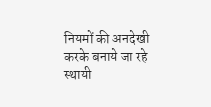नियमों की अनदेखी करके बनाये जा रहे स्थायी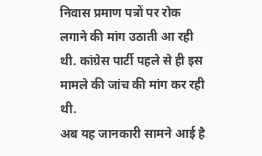निवास प्रमाण पत्रों पर रोक लगाने की मांग उठाती आ रही थी. कांग्रेस पार्टी पहले से ही इस मामले की जांच की मांग कर रही थी.
अब यह जानकारी सामने आई है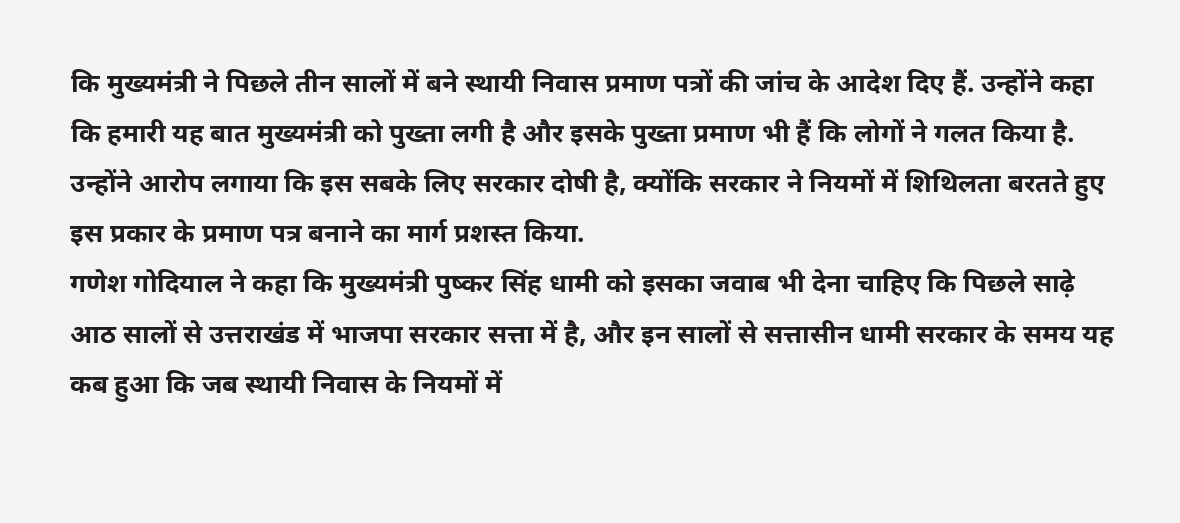कि मुख्यमंत्री ने पिछले तीन सालों में बने स्थायी निवास प्रमाण पत्रों की जांच के आदेश दिए हैं. उन्होंने कहा कि हमारी यह बात मुख्यमंत्री को पुख्ता लगी है और इसके पुख्ता प्रमाण भी हैं कि लोगों ने गलत किया है. उन्होंने आरोप लगाया कि इस सबके लिए सरकार दोषी है, क्योंकि सरकार ने नियमों में शिथिलता बरतते हुए इस प्रकार के प्रमाण पत्र बनाने का मार्ग प्रशस्त किया.
गणेश गोदियाल ने कहा कि मुख्यमंत्री पुष्कर सिंह धामी को इसका जवाब भी देना चाहिए कि पिछले साढ़े आठ सालों से उत्तराखंड में भाजपा सरकार सत्ता में है, और इन सालों से सत्तासीन धामी सरकार के समय यह कब हुआ कि जब स्थायी निवास के नियमों में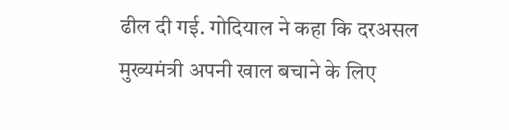ढील दी गई. गोदियाल ने कहा कि दरअसल मुख्यमंत्री अपनी खाल बचाने के लिए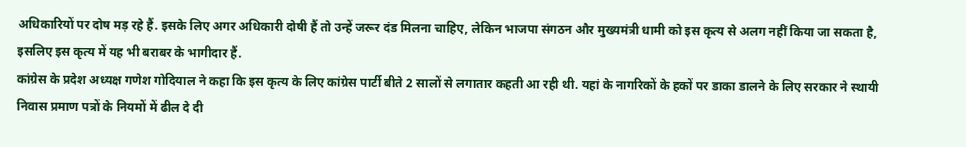अधिकारियों पर दोष मड़ रहे हैं. इसके लिए अगर अधिकारी दोषी हैं तो उन्हें जरूर दंड मिलना चाहिए, लेकिन भाजपा संगठन और मुख्यमंत्री धामी को इस कृत्य से अलग नहीं किया जा सकता है, इसलिए इस कृत्य में यह भी बराबर के भागीदार हैं.
कांग्रेस के प्रदेश अध्यक्ष गणेश गोदियाल ने कहा कि इस कृत्य के लिए कांग्रेस पार्टी बीते 2 सालों से लगातार कहती आ रही थी. यहां के नागरिकों के हकों पर डाका डालने के लिए सरकार ने स्थायी निवास प्रमाण पत्रों के नियमों में ढील दे दी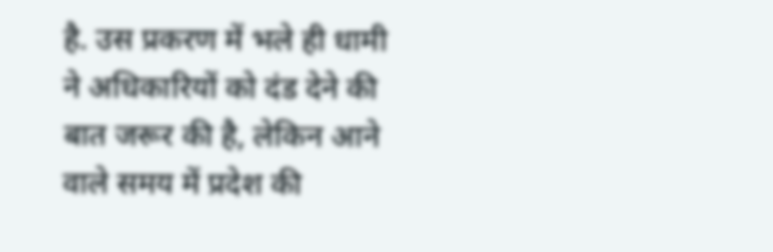है. उस प्रकरण में भले ही धामी ने अधिकारियों को दंड देने की बात जरूर की है, लेकिन आने वाले समय में प्रदेश की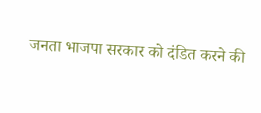जनता भाजपा सरकार को दंडित करने की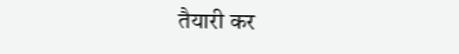तैयारी कर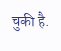चुकी है.